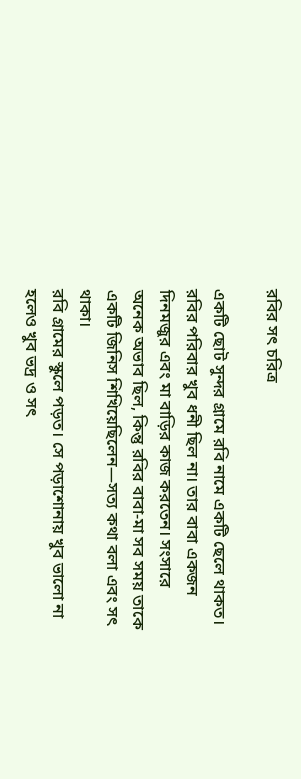রবির সৎ চরিত্র

একটি ছোট সুন্দর গ্রামে রবি নামে একটি ছেলে থাকত। রবির পরিবার খুব ধনী ছিল না। তার বাবা একজন দিনমজুর এবং মা বাড়ির কাজ করতেন। সংসারে অনেক অভাব ছিল, কিন্তু রবির বাবা-মা সব সময় তাকে একটি জিনিস শিখিয়েছিলেন—সত্য কথা বলা এবং সৎ থাকা।
রবি গ্রামের স্কুলে পড়ত। সে পড়াশোনায় খুব ভালো না হলেও খুব ভদ্র ও সৎ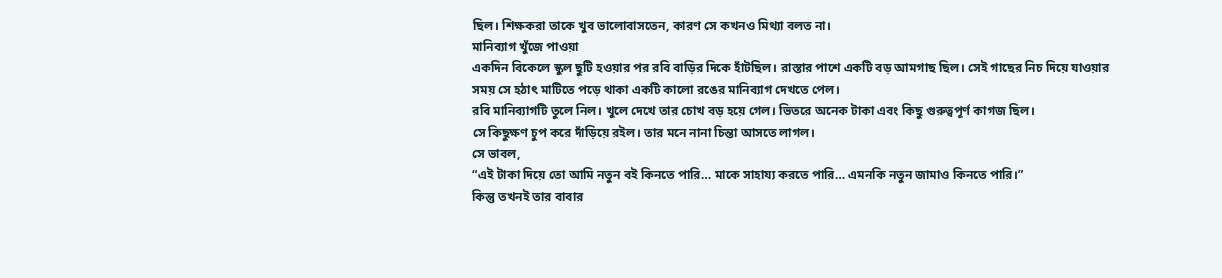ছিল। শিক্ষকরা তাকে খুব ভালোবাসতেন, কারণ সে কখনও মিথ্যা বলত না।
মানিব্যাগ খুঁজে পাওয়া
একদিন বিকেলে স্কুল ছুটি হওয়ার পর রবি বাড়ির দিকে হাঁটছিল। রাস্তার পাশে একটি বড় আমগাছ ছিল। সেই গাছের নিচ দিয়ে যাওয়ার সময় সে হঠাৎ মাটিতে পড়ে থাকা একটি কালো রঙের মানিব্যাগ দেখতে পেল।
রবি মানিব্যাগটি তুলে নিল। খুলে দেখে তার চোখ বড় হয়ে গেল। ভিতরে অনেক টাকা এবং কিছু গুরুত্বপূর্ণ কাগজ ছিল।
সে কিছুক্ষণ চুপ করে দাঁড়িয়ে রইল। তার মনে নানা চিন্তা আসতে লাগল।
সে ভাবল,
“এই টাকা দিয়ে তো আমি নতুন বই কিনতে পারি… মাকে সাহায্য করতে পারি… এমনকি নতুন জামাও কিনতে পারি।”
কিন্তু তখনই তার বাবার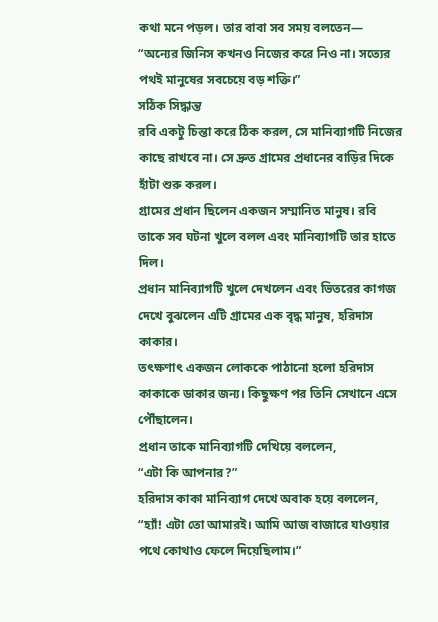কথা মনে পড়ল। তার বাবা সব সময় বলতেন—
“অন্যের জিনিস কখনও নিজের করে নিও না। সত্যের পথই মানুষের সবচেয়ে বড় শক্তি।”
সঠিক সিদ্ধান্ত
রবি একটু চিন্তা করে ঠিক করল, সে মানিব্যাগটি নিজের কাছে রাখবে না। সে দ্রুত গ্রামের প্রধানের বাড়ির দিকে হাঁটা শুরু করল।
গ্রামের প্রধান ছিলেন একজন সম্মানিত মানুষ। রবি তাকে সব ঘটনা খুলে বলল এবং মানিব্যাগটি তার হাতে দিল।
প্রধান মানিব্যাগটি খুলে দেখলেন এবং ভিতরের কাগজ দেখে বুঝলেন এটি গ্রামের এক বৃদ্ধ মানুষ, হরিদাস কাকার।
তৎক্ষণাৎ একজন লোককে পাঠানো হলো হরিদাস কাকাকে ডাকার জন্য। কিছুক্ষণ পর তিনি সেখানে এসে পৌঁছালেন।
প্রধান তাকে মানিব্যাগটি দেখিয়ে বললেন,
“এটা কি আপনার?”
হরিদাস কাকা মানিব্যাগ দেখে অবাক হয়ে বললেন,
“হ্যাঁ! এটা তো আমারই। আমি আজ বাজারে যাওয়ার পথে কোথাও ফেলে দিয়েছিলাম।”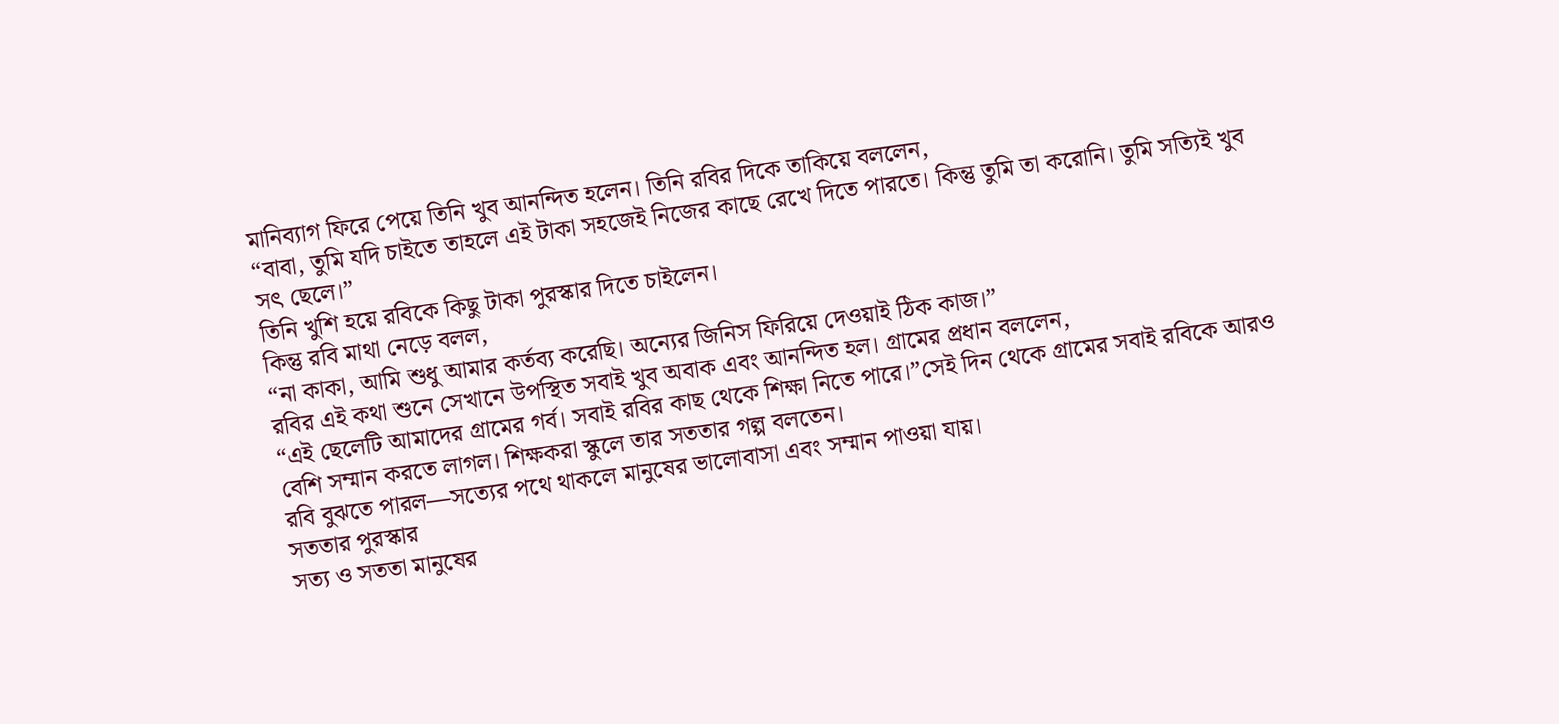মানিব্যাগ ফিরে পেয়ে তিনি খুব আনন্দিত হলেন। তিনি রবির দিকে তাকিয়ে বললেন,
“বাবা, তুমি যদি চাইতে তাহলে এই টাকা সহজেই নিজের কাছে রেখে দিতে পারতে। কিন্তু তুমি তা করোনি। তুমি সত্যিই খুব সৎ ছেলে।”
তিনি খুশি হয়ে রবিকে কিছু টাকা পুরস্কার দিতে চাইলেন।
কিন্তু রবি মাথা নেড়ে বলল,
“না কাকা, আমি শুধু আমার কর্তব্য করেছি। অন্যের জিনিস ফিরিয়ে দেওয়াই ঠিক কাজ।”
রবির এই কথা শুনে সেখানে উপস্থিত সবাই খুব অবাক এবং আনন্দিত হল। গ্রামের প্রধান বললেন,
“এই ছেলেটি আমাদের গ্রামের গর্ব। সবাই রবির কাছ থেকে শিক্ষা নিতে পারে।”সেই দিন থেকে গ্রামের সবাই রবিকে আরও বেশি সম্মান করতে লাগল। শিক্ষকরা স্কুলে তার সততার গল্প বলতেন।
রবি বুঝতে পারল—সত্যের পথে থাকলে মানুষের ভালোবাসা এবং সম্মান পাওয়া যায়।
সততার পুরস্কার
সত্য ও সততা মানুষের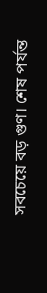সবচেয়ে বড় গুণ। শেষ পর্যন্ত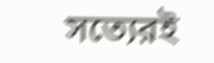সত্যেরই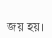জয় হয়।